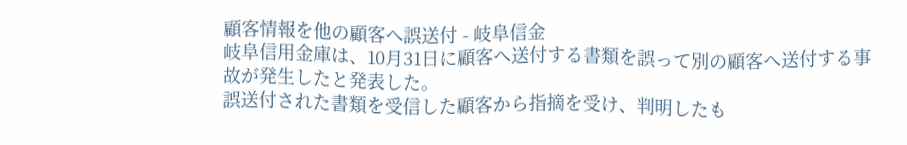顧客情報を他の顧客へ誤送付 - 岐阜信金
岐阜信用金庫は、10月31日に顧客へ送付する書類を誤って別の顧客へ送付する事故が発生したと発表した。
誤送付された書類を受信した顧客から指摘を受け、判明したも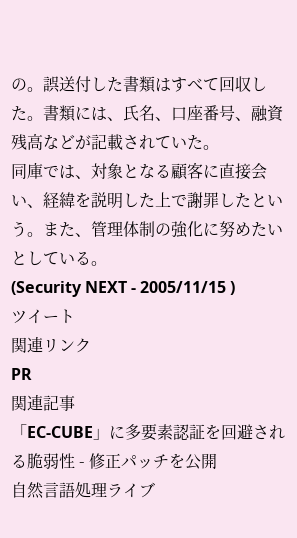の。誤送付した書類はすべて回収した。書類には、氏名、口座番号、融資残高などが記載されていた。
同庫では、対象となる顧客に直接会い、経緯を説明した上で謝罪したという。また、管理体制の強化に努めたいとしている。
(Security NEXT - 2005/11/15 )
ツイート
関連リンク
PR
関連記事
「EC-CUBE」に多要素認証を回避される脆弱性 - 修正パッチを公開
自然言語処理ライブ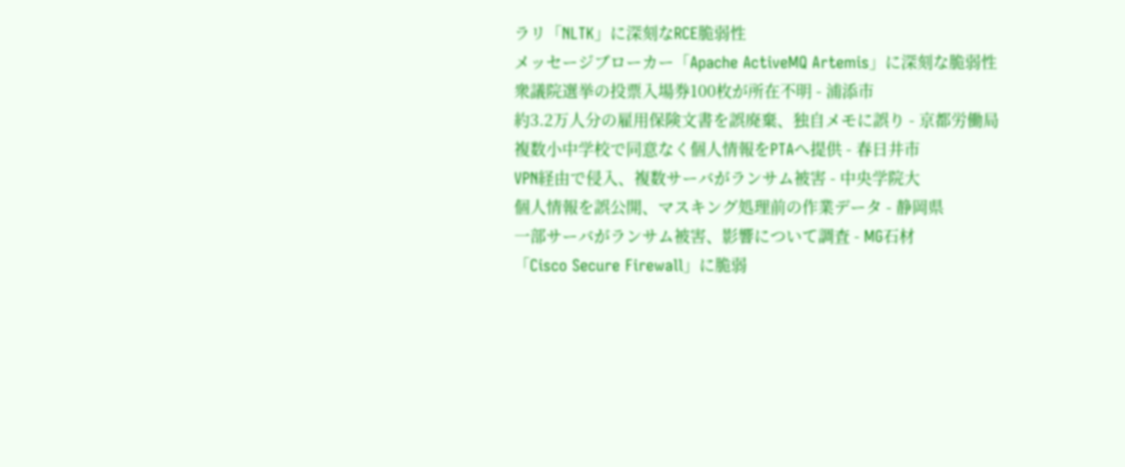ラリ「NLTK」に深刻なRCE脆弱性
メッセージブローカー「Apache ActiveMQ Artemis」に深刻な脆弱性
衆議院選挙の投票入場券100枚が所在不明 - 浦添市
約3.2万人分の雇用保険文書を誤廃棄、独自メモに誤り - 京都労働局
複数小中学校で同意なく個人情報をPTAへ提供 - 春日井市
VPN経由で侵入、複数サーバがランサム被害 - 中央学院大
個人情報を誤公開、マスキング処理前の作業データ - 静岡県
一部サーバがランサム被害、影響について調査 - MG石材
「Cisco Secure Firewall」に脆弱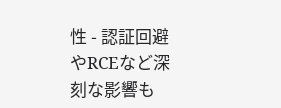性 - 認証回避やRCEなど深刻な影響も